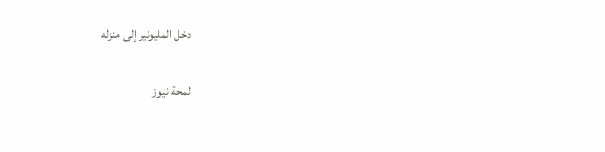دخل المليونير إلى منزله

لمحة نيوز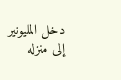دخل المليونير إلى منزله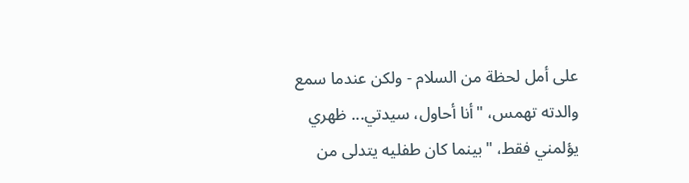على أمل لحظة من السلام - ولكن عندما سمع والدته تهمس، "أنا أحاول، سيدتي... ظهري يؤلمني فقط، "بينما كان طفليه يتدلى من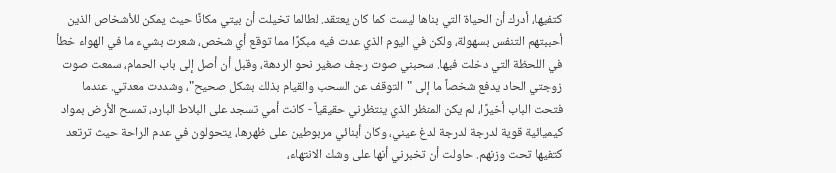كتفيها، أدرك أن الحياة التي بناها ليست كما كان يعتقد. لطالما تخيلت أن بيتي مكانًا حيث يمكن للأشخاص الذين أحببتهم التنفس بسهولة، ولكن في اليوم الذي عدت فيه مبكرًا مما توقع أي شخص، شعرت بشيء ما في الهواء خطأ في اللحظة التي دخلت فيها. سحبني صوت رجف صغير نحو الردهة، وقبل أن أصل إلى باب الحمام، سمعت صوت زوجتي الحاد يدفع شخصاً ما إلى "التوقف عن السحب والقيام بذلك بشكل صحيح"، وشددت معدتي. عندما فتحت الباب أخيرًا، لم يكن المنظر الذي ينتظرني حقيقياً - كانت أمي تسجد على البلاط البارد، تمسح الأرض بمواد كيميائية قوية لدرجة لدرجة لدغ عيني، وكان أبنائي مربوطين على ظهرها، يتحولون في عدم الراحة حيث ترتعد كتفيها تحت وزنهم. حاولت أن تخبرني أنها على وشك الانتهاء،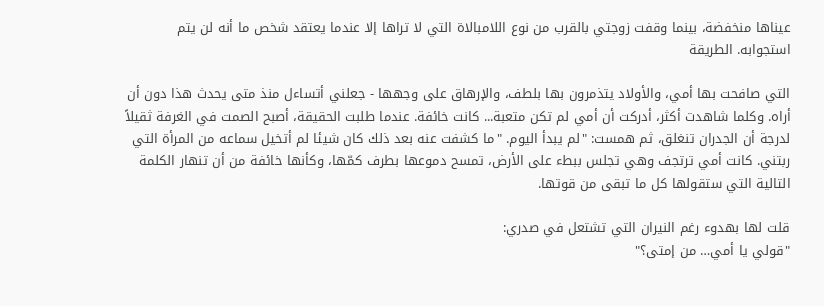عيناها منخفضة، بينما وقفت زوجتي بالقرب من نوع اللامبالاة التي لا تراها إلا عندما يعتقد شخص ما أنه لن يتم استجوابه. الطريقة

التي صافحت بها أمي، والأولاد يتذمرون بها بلطف، والإرهاق على وجهها - جعلني أتساءل منذ متى يحدث هذا دون أن أراه. وكلما شاهدت أكثر، أدركت أن أمي لم تكن متعبة... كانت خائفة. عندما طلبت الحقيقة، أصبح الصمت في الغرفة ثقيلاً لدرجة أن الجدران تنغلق، ثم همست: "لم يبدأ اليوم. "ما كشفت عنه بعد ذلك كان شيئا لم أتخيل سماعه من المرأة التي ربتني. كانت أمي ترتجف وهي تجلس ببطء على الأرض، تمسح دموعها بطرف كمّها، وكأنها خائفة من أن تنهار الكلمة التالية التي ستقولها كل ما تبقى من قوتها.

قلت لها بهدوء رغم النيران التي تشتعل في صدري:
"قولي يا أمي… من إمتى؟"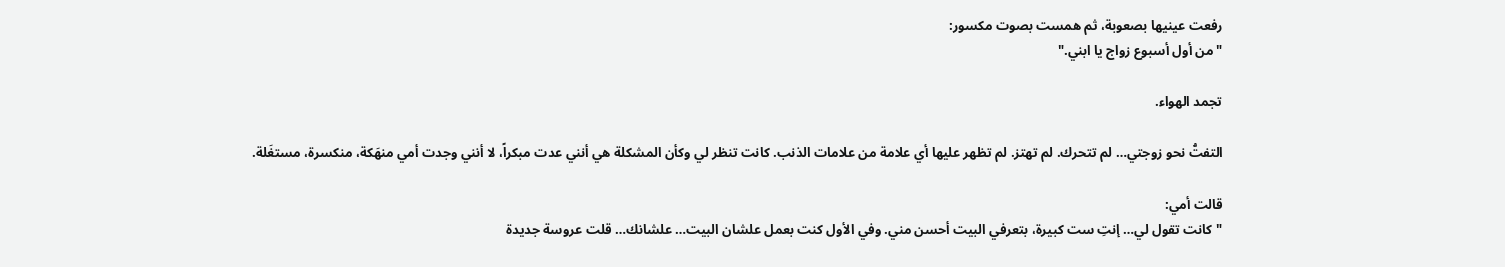رفعت عينيها بصعوبة، ثم همست بصوت مكسور:
"من أول أسبوع زواج يا ابني."

تجمد الهواء.

التفتُّ نحو زوجتي… لم تتحرك. لم تهتز. لم تظهر عليها أي علامة من علامات الذنب. كانت تنظر لي وكأن المشكلة هي أنني عدت مبكراً، لا أنني وجدت أمي منهَكة، منكسرة، مستغَلة.

قالت أمي:
"كانت تقول لي… إنتِ ست كبيرة، بتعرفي البيت أحسن مني. وفي الأول كنت بعمل علشان البيت… علشانك… قلت عروسة جديدة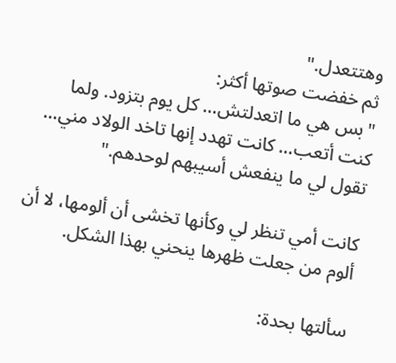وهتتعدل."
ثم خفضت صوتها أكثر:
"بس هي ما اتعدلتش… كل يوم بتزود. ولما كنت أتعب… كانت تهدد إنها تاخد الولاد مني… تقول لي ما ينفعش أسيبهم لوحدهم."

كانت أمي تنظر لي وكأنها تخشى أن ألومها، لا أن ألوم من جعلت ظهرها ينحني بهذا الشكل.

سألتها بحدة: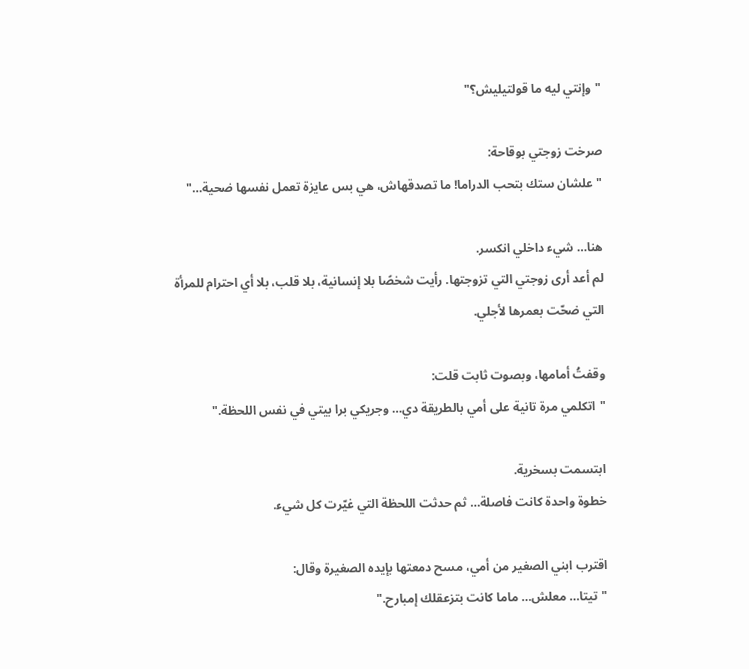"وإنتي ليه ما قولتيليش؟"

صرخت زوجتي بوقاحة:
"علشان ستك بتحب الدراما! ما تصدقهاش، هي بس عايزة تعمل نفسها ضحية…"

هنا… شيء داخلي انكسر.
لم أعد أرى زوجتي التي تزوجتها. رأيت شخصًا بلا إنسانية، بلا قلب، بلا أي احترام للمرأة التي ضحّت بعمرها لأجلي.

وقفتُ أمامها، وبصوت ثابت قلت:
"اتكلمي مرة تانية على أمي بالطريقة دي… وجريكي برا بيتي في نفس اللحظة."

ابتسمت بسخرية.
خطوة واحدة كانت فاصلة… ثم حدثت اللحظة التي غيّرت كل شيء.

اقترب ابني الصغير من أمي، مسح دمعتها بإيده الصغيرة وقال:
"تيتا… معلش… ماما كانت بتزعقلك إمبارح."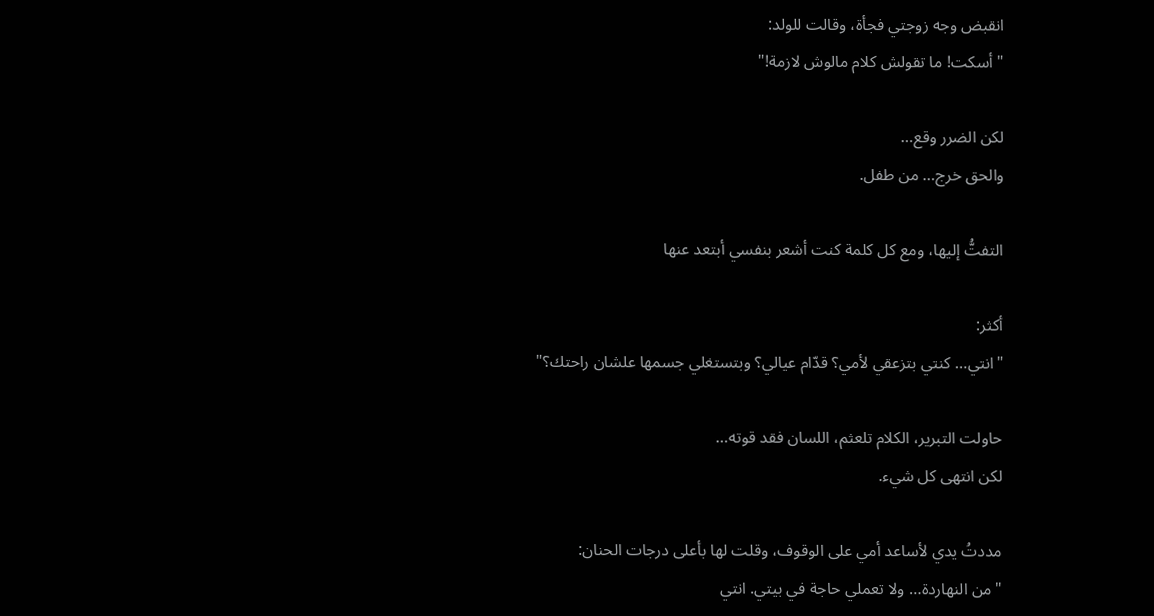انقبض وجه زوجتي فجأة، وقالت للولد:
"أسكت! ما تقولش كلام مالوش لازمة!"

لكن الضرر وقع…
والحق خرج… من طفل.

التفتُّ إليها، ومع كل كلمة كنت أشعر بنفسي أبتعد عنها

أكثر:
"انتي… كنتي بتزعقي لأمي؟ قدّام عيالي؟ وبتستغلي جسمها علشان راحتك؟"

حاولت التبرير، الكلام تلعثم، اللسان فقد قوته…
لكن انتهى كل شيء.

مددتُ يدي لأساعد أمي على الوقوف، وقلت لها بأعلى درجات الحنان:
"من النهاردة… ولا تعملي حاجة في بيتي. انتي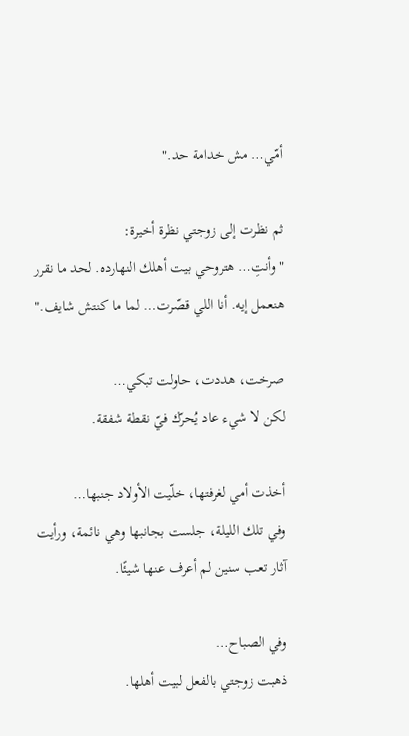أمّي… مش خدامة حد."

ثم نظرت إلى زوجتي نظرة أخيرة:
"وأنتِ… هتروحي بيت أهلك النهارده. لحد ما نقرر هنعمل إيه. أنا اللي قصّرت… لما ما كنتش شايف."

صرخت، هددت، حاولت تبكي…
لكن لا شيء عاد يُحرّك فيّ نقطة شفقة.

أخذت أمي لغرفتها، خلّيت الأولاد جنبها…
وفي تلك الليلة، جلست بجانبها وهي نائمة، ورأيت آثار تعب سنين لم أعرف عنها شيئًا.

وفي الصباح…
ذهبت زوجتي بالفعل لبيت أهلها.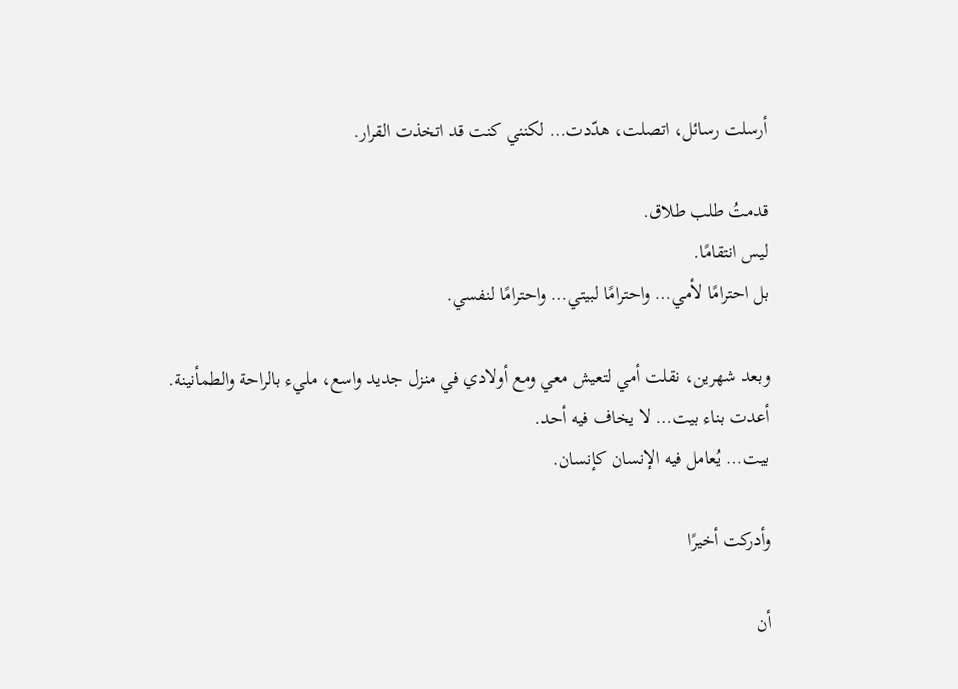أرسلت رسائل، اتصلت، هدّدت… لكنني كنت قد اتخذت القرار.

قدمتُ طلب طلاق.
ليس انتقامًا.
بل احترامًا لأمي… واحترامًا لبيتي… واحترامًا لنفسي.

وبعد شهرين، نقلت أمي لتعيش معي ومع أولادي في منزل جديد واسع، مليء بالراحة والطمأنينة.
أعدت بناء بيت… لا يخاف فيه أحد.
بيت… يُعامل فيه الإنسان كإنسان.

وأدركت أخيرًا

أن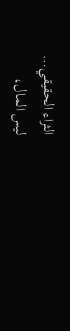الثراء الحقيقي…
ليس المال،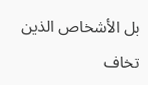بل الأشخاص الذين تخاف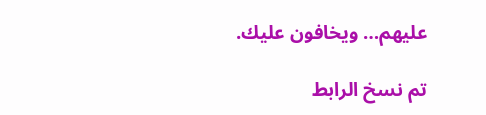عليهم… ويخافون عليك.

تم نسخ الرابط